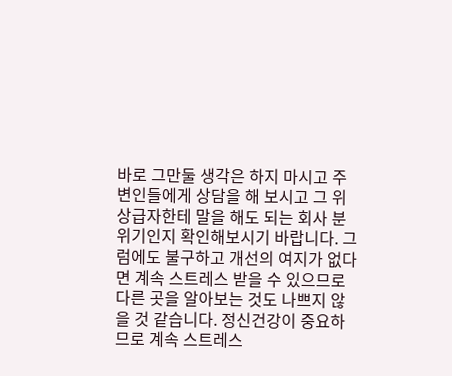바로 그만둘 생각은 하지 마시고 주변인들에게 상담을 해 보시고 그 위 상급자한테 말을 해도 되는 회사 분위기인지 확인해보시기 바랍니다. 그럼에도 불구하고 개선의 여지가 없다면 계속 스트레스 받을 수 있으므로 다른 곳을 알아보는 것도 나쁘지 않을 것 같습니다. 정신건강이 중요하므로 계속 스트레스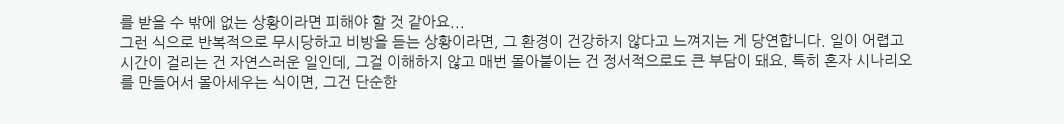를 받을 수 밖에 없는 상황이라면 피해야 할 것 같아요...
그런 식으로 반복적으로 무시당하고 비방을 듣는 상황이라면, 그 환경이 건강하지 않다고 느껴지는 게 당연합니다. 일이 어렵고 시간이 걸리는 건 자연스러운 일인데, 그걸 이해하지 않고 매번 몰아붙이는 건 정서적으로도 큰 부담이 돼요. 특히 혼자 시나리오를 만들어서 몰아세우는 식이면, 그건 단순한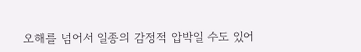오해를 넘어서 일종의 감정적 압박일 수도 있어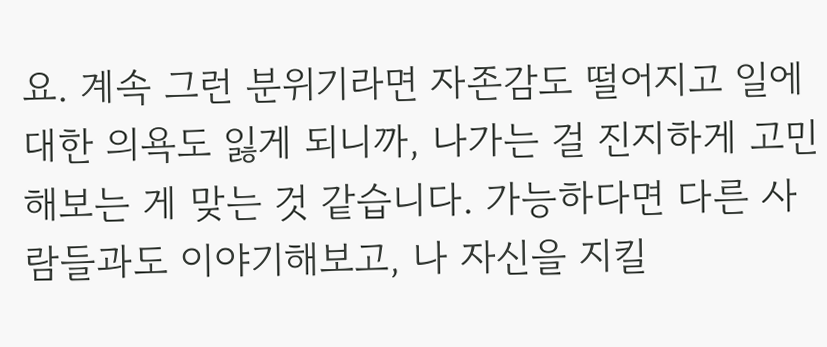요. 계속 그런 분위기라면 자존감도 떨어지고 일에 대한 의욕도 잃게 되니까, 나가는 걸 진지하게 고민해보는 게 맞는 것 같습니다. 가능하다면 다른 사람들과도 이야기해보고, 나 자신을 지킬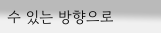수 있는 방향으로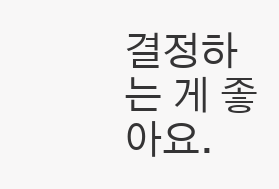결정하는 게 좋아요.